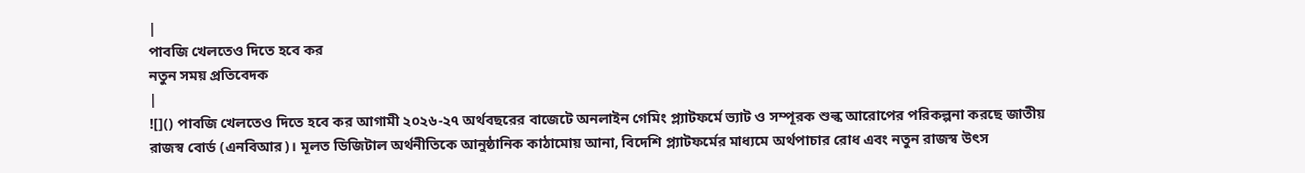|
পাবজি খেলতেও দিতে হবে কর
নতুন সময় প্রতিবেদক
|
![]() পাবজি খেলতেও দিতে হবে কর আগামী ২০২৬-২৭ অর্থবছরের বাজেটে অনলাইন গেমিং প্ল্যাটফর্মে ভ্যাট ও সম্পূরক শুল্ক আরোপের পরিকল্পনা করছে জাতীয় রাজস্ব বোর্ড (এনবিআর)। মূলত ডিজিটাল অর্থনীতিকে আনুষ্ঠানিক কাঠামোয় আনা, বিদেশি প্ল্যাটফর্মের মাধ্যমে অর্থপাচার রোধ এবং নতুন রাজস্ব উৎস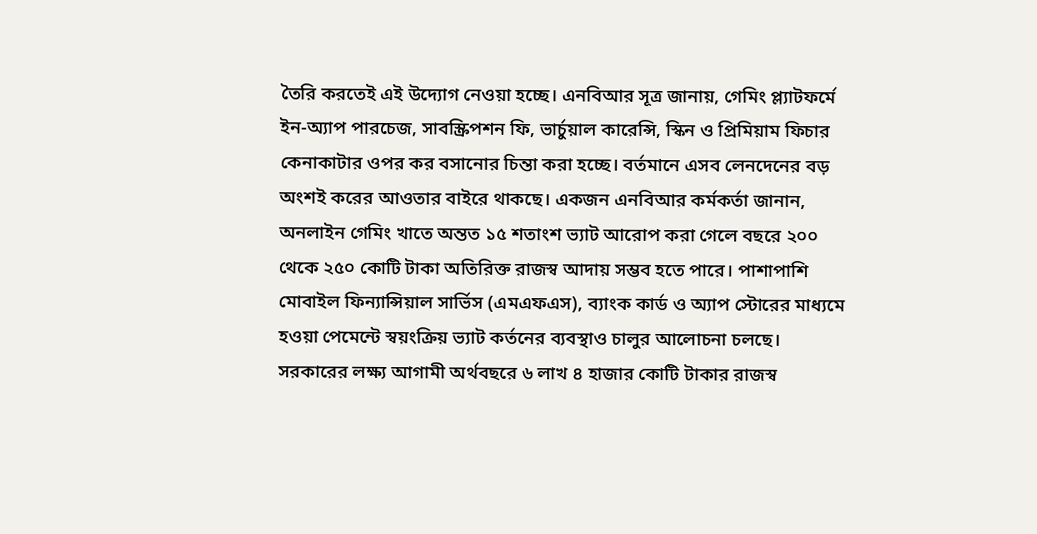তৈরি করতেই এই উদ্যোগ নেওয়া হচ্ছে। এনবিআর সূত্র জানায়, গেমিং প্ল্যাটফর্মে ইন-অ্যাপ পারচেজ, সাবস্ক্রিপশন ফি, ভার্চুয়াল কারেন্সি, স্কিন ও প্রিমিয়াম ফিচার কেনাকাটার ওপর কর বসানোর চিন্তা করা হচ্ছে। বর্তমানে এসব লেনদেনের বড় অংশই করের আওতার বাইরে থাকছে। একজন এনবিআর কর্মকর্তা জানান, অনলাইন গেমিং খাতে অন্তত ১৫ শতাংশ ভ্যাট আরোপ করা গেলে বছরে ২০০ থেকে ২৫০ কোটি টাকা অতিরিক্ত রাজস্ব আদায় সম্ভব হতে পারে। পাশাপাশি মোবাইল ফিন্যান্সিয়াল সার্ভিস (এমএফএস), ব্যাংক কার্ড ও অ্যাপ স্টোরের মাধ্যমে হওয়া পেমেন্টে স্বয়ংক্রিয় ভ্যাট কর্তনের ব্যবস্থাও চালুর আলোচনা চলছে। সরকারের লক্ষ্য আগামী অর্থবছরে ৬ লাখ ৪ হাজার কোটি টাকার রাজস্ব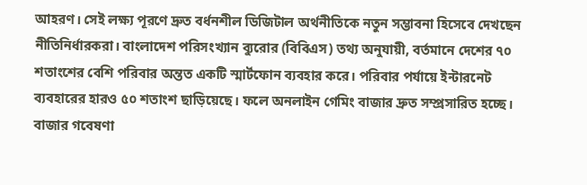আহরণ। সেই লক্ষ্য পূরণে দ্রুত বর্ধনশীল ডিজিটাল অর্থনীতিকে নতুন সম্ভাবনা হিসেবে দেখছেন নীতিনির্ধারকরা। বাংলাদেশ পরিসংখ্যান ব্যুরোর (বিবিএস) তথ্য অনুযায়ী, বর্তমানে দেশের ৭০ শতাংশের বেশি পরিবার অন্তত একটি স্মার্টফোন ব্যবহার করে। পরিবার পর্যায়ে ইন্টারনেট ব্যবহারের হারও ৫০ শতাংশ ছাড়িয়েছে। ফলে অনলাইন গেমিং বাজার দ্রুত সম্প্রসারিত হচ্ছে। বাজার গবেষণা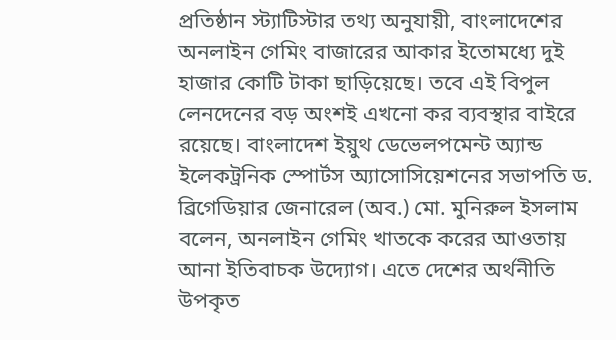প্রতিষ্ঠান স্ট্যাটিস্টার তথ্য অনুযায়ী, বাংলাদেশের অনলাইন গেমিং বাজারের আকার ইতোমধ্যে দুই হাজার কোটি টাকা ছাড়িয়েছে। তবে এই বিপুল লেনদেনের বড় অংশই এখনো কর ব্যবস্থার বাইরে রয়েছে। বাংলাদেশ ইয়ুথ ডেভেলপমেন্ট অ্যান্ড ইলেকট্রনিক স্পোর্টস অ্যাসোসিয়েশনের সভাপতি ড. ব্রিগেডিয়ার জেনারেল (অব.) মো. মুনিরুল ইসলাম বলেন, অনলাইন গেমিং খাতকে করের আওতায় আনা ইতিবাচক উদ্যোগ। এতে দেশের অর্থনীতি উপকৃত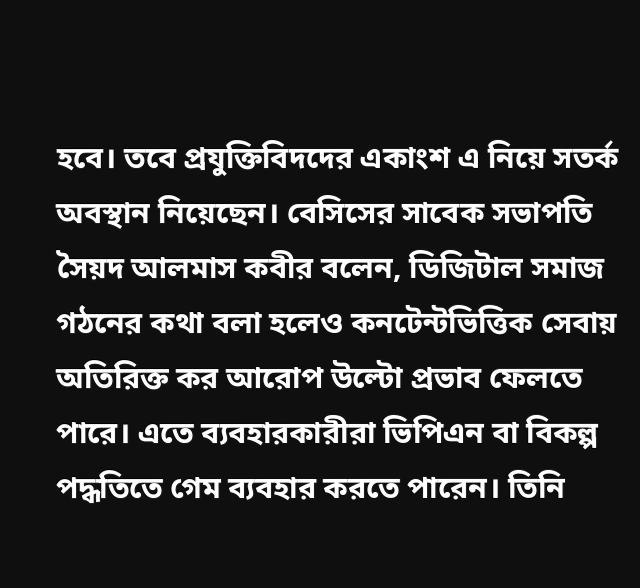হবে। তবে প্রযুক্তিবিদদের একাংশ এ নিয়ে সতর্ক অবস্থান নিয়েছেন। বেসিসের সাবেক সভাপতি সৈয়দ আলমাস কবীর বলেন, ডিজিটাল সমাজ গঠনের কথা বলা হলেও কনটেন্টভিত্তিক সেবায় অতিরিক্ত কর আরোপ উল্টো প্রভাব ফেলতে পারে। এতে ব্যবহারকারীরা ভিপিএন বা বিকল্প পদ্ধতিতে গেম ব্যবহার করতে পারেন। তিনি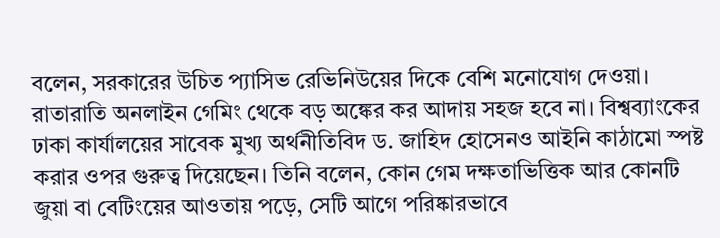বলেন, সরকারের উচিত প্যাসিভ রেভিনিউয়ের দিকে বেশি মনোযোগ দেওয়া। রাতারাতি অনলাইন গেমিং থেকে বড় অঙ্কের কর আদায় সহজ হবে না। বিশ্বব্যাংকের ঢাকা কার্যালয়ের সাবেক মুখ্য অর্থনীতিবিদ ড. জাহিদ হোসেনও আইনি কাঠামো স্পষ্ট করার ওপর গুরুত্ব দিয়েছেন। তিনি বলেন, কোন গেম দক্ষতাভিত্তিক আর কোনটি জুয়া বা বেটিংয়ের আওতায় পড়ে, সেটি আগে পরিষ্কারভাবে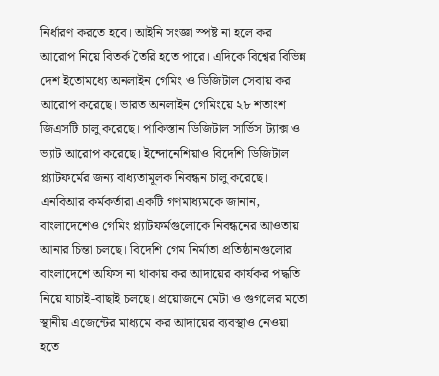নির্ধারণ করতে হবে। আইনি সংজ্ঞা স্পষ্ট না হলে কর আরোপ নিয়ে বিতর্ক তৈরি হতে পারে। এদিকে বিশ্বের বিভিন্ন দেশ ইতোমধ্যে অনলাইন গেমিং ও ডিজিটাল সেবায় কর আরোপ করেছে। ভারত অনলাইন গেমিংয়ে ২৮ শতাংশ জিএসটি চালু করেছে। পাকিস্তান ডিজিটাল সার্ভিস ট্যাক্স ও ভ্যাট আরোপ করেছে। ইন্দোনেশিয়াও বিদেশি ডিজিটাল প্ল্যাটফর্মের জন্য বাধ্যতামূলক নিবন্ধন চালু করেছে। এনবিআর কর্মকর্তারা একটি গণমাধ্যমকে জানান, বাংলাদেশেও গেমিং প্ল্যাটফর্মগুলোকে নিবন্ধনের আওতায় আনার চিন্তা চলছে। বিদেশি গেম নির্মাতা প্রতিষ্ঠানগুলোর বাংলাদেশে অফিস না থাকায় কর আদায়ের কার্যকর পদ্ধতি নিয়ে যাচাই-বাছাই চলছে। প্রয়োজনে মেটা ও গুগলের মতো স্থানীয় এজেন্টের মাধ্যমে কর আদায়ের ব্যবস্থাও নেওয়া হতে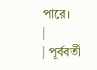পারে।
|
| পূর্ববর্তী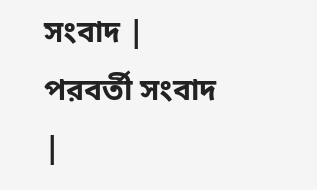সংবাদ | পরবর্তী সংবাদ |